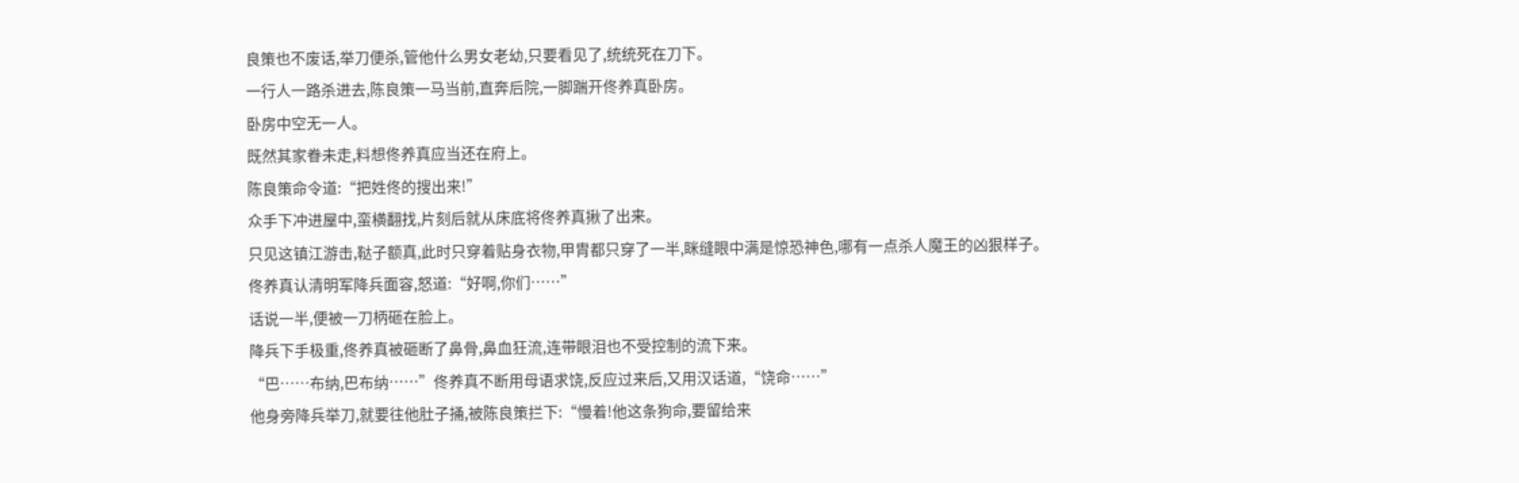良策也不废话,举刀便杀,管他什么男女老幼,只要看见了,统统死在刀下。
一行人一路杀进去,陈良策一马当前,直奔后院,一脚踹开佟养真卧房。
卧房中空无一人。
既然其家眷未走,料想佟养真应当还在府上。
陈良策命令道:“把姓佟的搜出来!”
众手下冲进屋中,蛮横翻找,片刻后就从床底将佟养真揪了出来。
只见这镇江游击,鞑子额真,此时只穿着贴身衣物,甲胄都只穿了一半,眯缝眼中满是惊恐神色,哪有一点杀人魔王的凶狠样子。
佟养真认清明军降兵面容,怒道:“好啊,你们……”
话说一半,便被一刀柄砸在脸上。
降兵下手极重,佟养真被砸断了鼻骨,鼻血狂流,连带眼泪也不受控制的流下来。
“巴……布纳,巴布纳……”佟养真不断用母语求饶,反应过来后,又用汉话道,“饶命……”
他身旁降兵举刀,就要往他肚子捅,被陈良策拦下:“慢着!他这条狗命,要留给来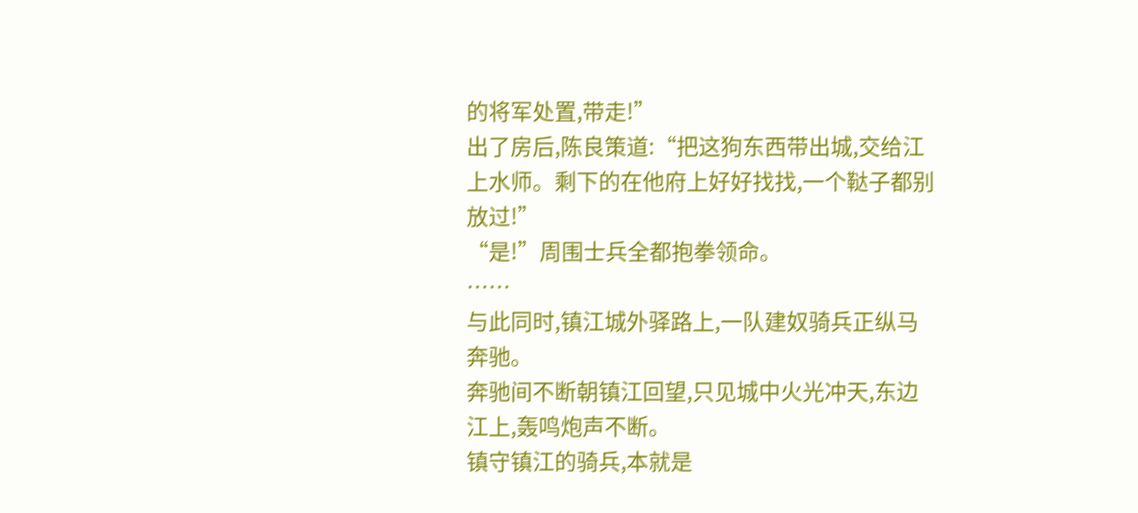的将军处置,带走!”
出了房后,陈良策道:“把这狗东西带出城,交给江上水师。剩下的在他府上好好找找,一个鞑子都别放过!”
“是!”周围士兵全都抱拳领命。
……
与此同时,镇江城外驿路上,一队建奴骑兵正纵马奔驰。
奔驰间不断朝镇江回望,只见城中火光冲天,东边江上,轰鸣炮声不断。
镇守镇江的骑兵,本就是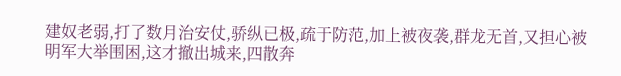建奴老弱,打了数月治安仗,骄纵已极,疏于防范,加上被夜袭,群龙无首,又担心被明军大举围困,这才撤出城来,四散奔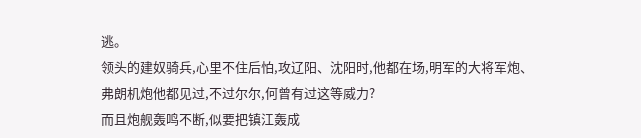逃。
领头的建奴骑兵,心里不住后怕,攻辽阳、沈阳时,他都在场,明军的大将军炮、弗朗机炮他都见过,不过尔尔,何曾有过这等威力?
而且炮舰轰鸣不断,似要把镇江轰成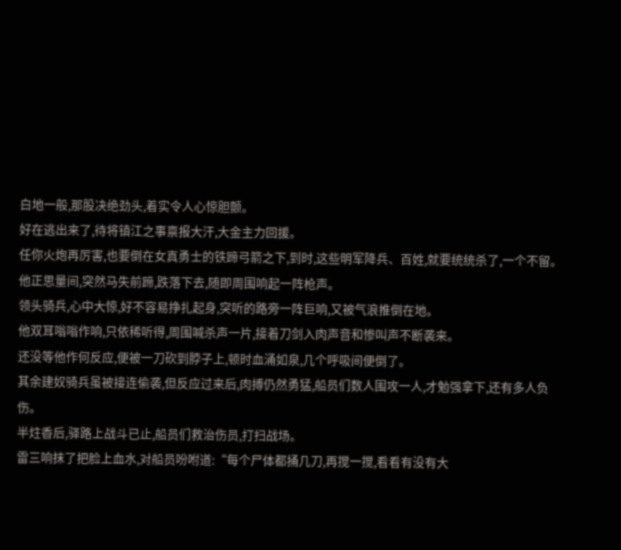白地一般,那股决绝劲头,着实令人心惊胆颤。
好在逃出来了,待将镇江之事禀报大汗,大金主力回援。
任你火炮再厉害,也要倒在女真勇士的铁蹄弓箭之下,到时,这些明军降兵、百姓,就要统统杀了,一个不留。
他正思量间,突然马失前蹄,跌落下去,随即周围响起一阵枪声。
领头骑兵,心中大惊,好不容易挣扎起身,突听的路旁一阵巨响,又被气浪推倒在地。
他双耳嗡嗡作响,只依稀听得,周围喊杀声一片,接着刀剑入肉声音和惨叫声不断袭来。
还没等他作何反应,便被一刀砍到脖子上,顿时血涌如泉,几个呼吸间便倒了。
其余建奴骑兵虽被接连偷袭,但反应过来后,肉搏仍然勇猛,船员们数人围攻一人,才勉强拿下,还有多人负伤。
半炷香后,驿路上战斗已止,船员们救治伤员,打扫战场。
雷三响抹了把脸上血水,对船员吩咐道:“每个尸体都捅几刀,再搅一搅,看看有没有大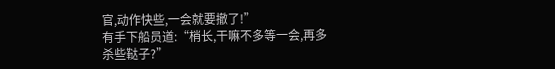官,动作快些,一会就要撤了!”
有手下船员道:“梢长,干嘛不多等一会,再多杀些鞑子?”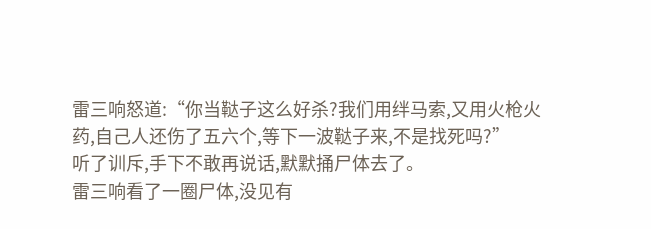雷三响怒道:“你当鞑子这么好杀?我们用绊马索,又用火枪火药,自己人还伤了五六个,等下一波鞑子来,不是找死吗?”
听了训斥,手下不敢再说话,默默捅尸体去了。
雷三响看了一圈尸体,没见有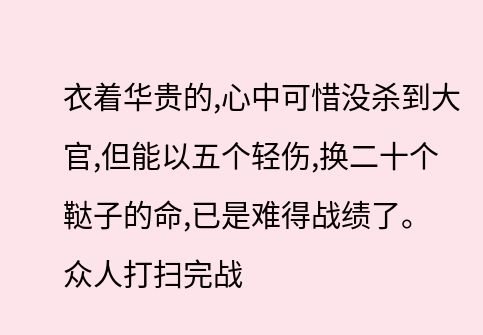衣着华贵的,心中可惜没杀到大官,但能以五个轻伤,换二十个鞑子的命,已是难得战绩了。
众人打扫完战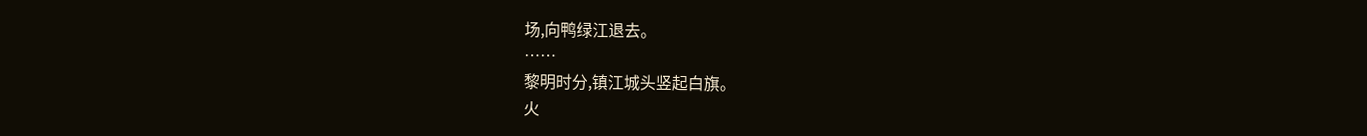场,向鸭绿江退去。
……
黎明时分,镇江城头竖起白旗。
火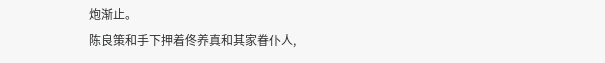炮渐止。
陈良策和手下押着佟养真和其家眷仆人,